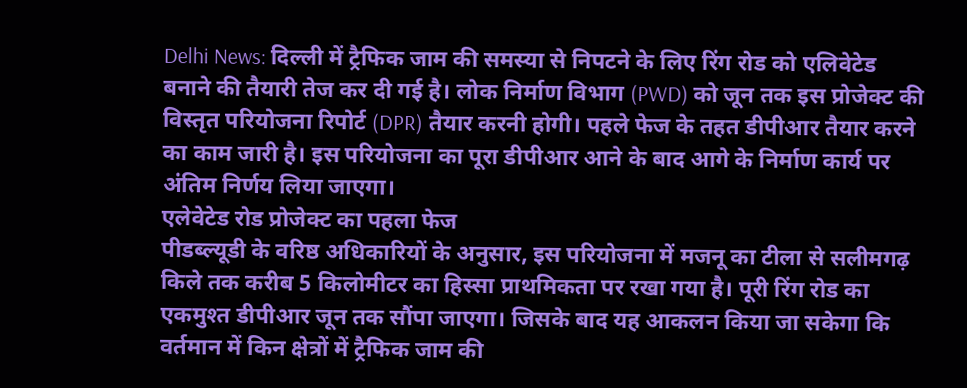Delhi News: दिल्ली में ट्रैफिक जाम की समस्या से निपटने के लिए रिंग रोड को एलिवेटेड बनाने की तैयारी तेज कर दी गई है। लोक निर्माण विभाग (PWD) को जून तक इस प्रोजेक्ट की विस्तृत परियोजना रिपोर्ट (DPR) तैयार करनी होगी। पहले फेज के तहत डीपीआर तैयार करने का काम जारी है। इस परियोजना का पूरा डीपीआर आने के बाद आगे के निर्माण कार्य पर अंतिम निर्णय लिया जाएगा।
एलेवेटेड रोड प्रोजेक्ट का पहला फेज
पीडब्ल्यूडी के वरिष्ठ अधिकारियों के अनुसार, इस परियोजना में मजनू का टीला से सलीमगढ़ किले तक करीब 5 किलोमीटर का हिस्सा प्राथमिकता पर रखा गया है। पूरी रिंग रोड का एकमुश्त डीपीआर जून तक सौंपा जाएगा। जिसके बाद यह आकलन किया जा सकेगा कि वर्तमान में किन क्षेत्रों में ट्रैफिक जाम की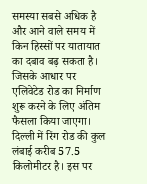समस्या सबसे अधिक है और आने वाले समय में किन हिस्सों पर यातायात का दबाव बढ़ सकता है। जिसके आधार पर एलिवेटेड रोड का निर्माण शुरू करने के लिए अंतिम फैसला किया जाएगा।
दिल्ली में रिंग रोड की कुल लंबाई करीब 57.5 किलोमीटर है। इस पर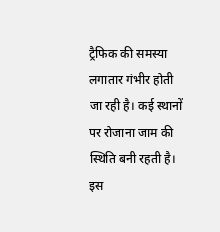ट्रैफिक की समस्या लगातार गंभीर होती जा रही है। कई स्थानों पर रोजाना जाम की स्थिति बनी रहती है। इस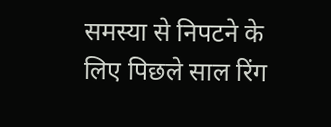समस्या से निपटने के लिए पिछले साल रिंग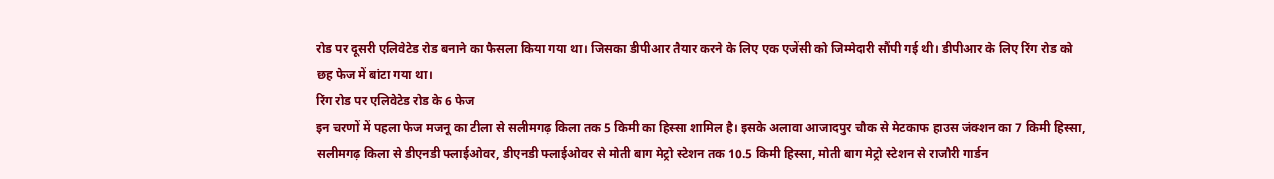रोड पर दूसरी एलिवेटेड रोड बनाने का फैसला किया गया था। जिसका डीपीआर तैयार करने के लिए एक एजेंसी को जिम्मेदारी सौंपी गई थी। डीपीआर के लिए रिंग रोड को छह फेज में बांटा गया था।
रिंग रोड पर एलिवेटेड रोड के 6 फेज
इन चरणों में पहला फेज मजनू का टीला से सलीमगढ़ किला तक 5 किमी का हिस्सा शामिल है। इसके अलावा आजादपुर चौक से मेटकाफ हाउस जंक्शन का 7 किमी हिस्सा, सलीमगढ़ किला से डीएनडी फ्लाईओवर, डीएनडी फ्लाईओवर से मोती बाग मेट्रो स्टेशन तक 10.5 किमी हिस्सा, मोती बाग मेट्रो स्टेशन से राजौरी गार्डन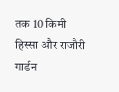तक 10 किमी हिस्सा और राजौरी गार्डन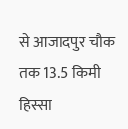से आजादपुर चौक तक 13.5 किमी हिस्सा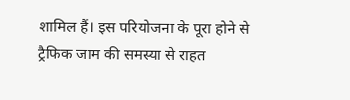शामिल हैं। इस परियोजना के पूरा होने से ट्रैफिक जाम की समस्या से राहत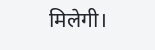मिलेगी।